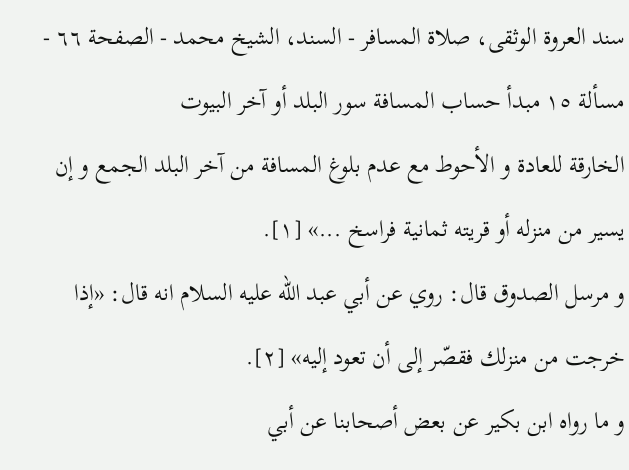سند العروة الوثقى، صلاة المسافر - السند، الشيخ محمد - الصفحة ٦٦ - مسألة ١٥ مبدأ حساب المسافة سور البلد أو آخر البيوت
الخارقة للعادة و الأحوط مع عدم بلوغ المسافة من آخر البلد الجمع و إن يسير من منزله أو قريته ثمانية فراسخ ...» [١].
و مرسل الصدوق قال: روي عن أبي عبد اللّه عليه السلام انه قال: «إذا خرجت من منزلك فقصّر إلى أن تعود إليه» [٢].
و ما رواه ابن بكير عن بعض أصحابنا عن أبي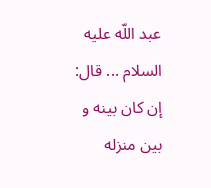عبد اللّه عليه السلام ... قال: إن كان بينه و بين منزله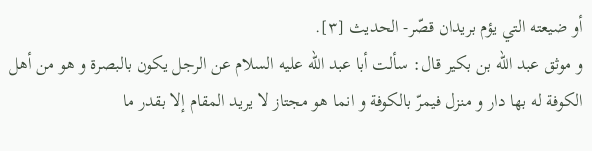أو ضيعته التي يؤم بريدان قصّر- الحديث [٣].
و موثق عبد اللّه بن بكير قال: سألت أبا عبد اللّه عليه السلام عن الرجل يكون بالبصرة و هو من أهل الكوفة له بها دار و منزل فيمرّ بالكوفة و انما هو مجتاز لا يريد المقام إلا بقدر ما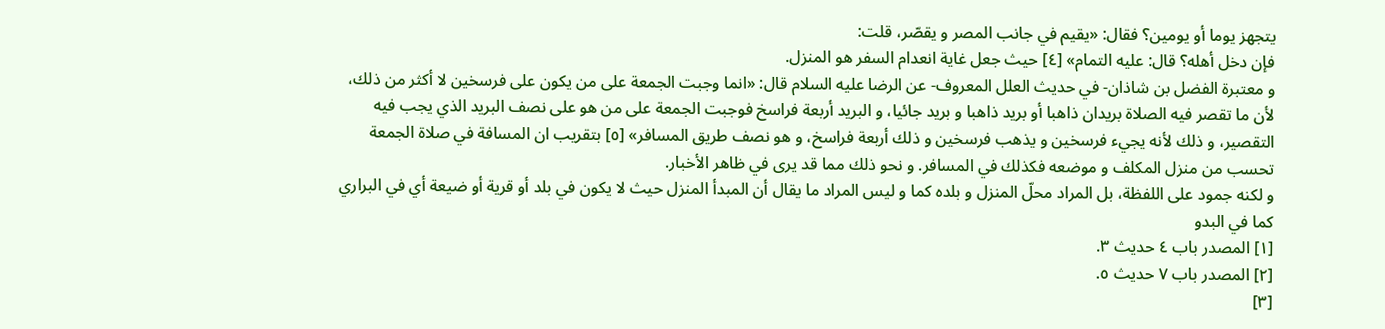يتجهز يوما أو يومين؟ فقال: «يقيم في جانب المصر و يقصّر، قلت:
فإن دخل أهله؟ قال: عليه التمام» [٤] حيث جعل غاية انعدام السفر هو المنزل.
و معتبرة الفضل بن شاذان- في حديث العلل المعروف- عن الرضا عليه السلام قال: «انما وجبت الجمعة على من يكون على فرسخين لا أكثر من ذلك، لأن ما تقصر فيه الصلاة بريدان ذاهبا أو بريد ذاهبا و بريد جائيا، و البريد أربعة فراسخ فوجبت الجمعة على من هو على نصف البريد الذي يجب فيه التقصير، و ذلك لأنه يجيء فرسخين و يذهب فرسخين و ذلك أربعة فراسخ، و هو نصف طريق المسافر» [٥] بتقريب ان المسافة في صلاة الجمعة تحسب من منزل المكلف و موضعه فكذلك في المسافر. و نحو ذلك مما قد يرى في ظاهر الأخبار.
و لكنه جمود على اللفظة، بل المراد محلّ المنزل و بلده كما و ليس المراد ما يقال أن المبدأ المنزل حيث لا يكون في بلد أو قرية أو ضيعة أي في البراري كما في البدو
[١] المصدر باب ٤ حديث ٣.
[٢] المصدر باب ٧ حديث ٥.
[٣]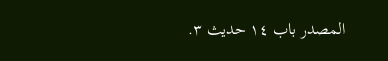المصدر باب ١٤ حديث ٣.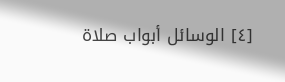[٤] الوسائل أبواب صلاة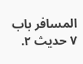المسافر باب ٧ حديث ٢.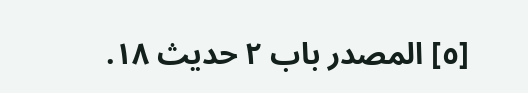[٥] المصدر باب ٢ حديث ١٨.